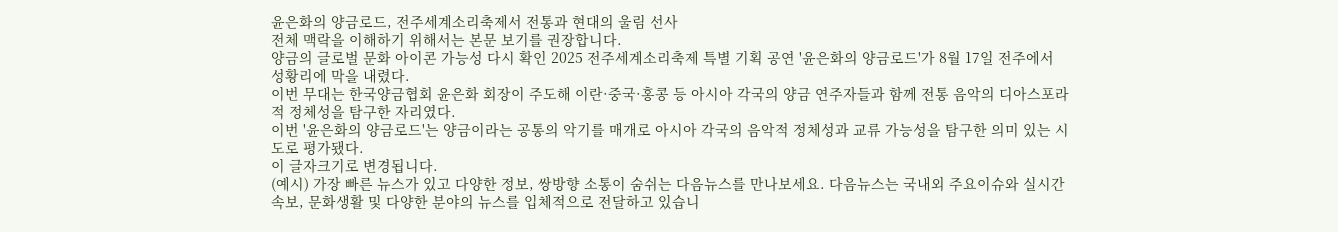윤은화의 양금로드, 전주세계소리축제서 전통과 현대의 울림 선사
전체 맥락을 이해하기 위해서는 본문 보기를 권장합니다.
양금의 글로벌 문화 아이콘 가능성 다시 확인 2025 전주세계소리축제 특별 기획 공연 '윤은화의 양금로드'가 8월 17일 전주에서 성황리에 막을 내렸다.
이번 무대는 한국양금협회 윤은화 회장이 주도해 이란·중국·홍콩 등 아시아 각국의 양금 연주자들과 함께 전통 음악의 디아스포라적 정체성을 탐구한 자리였다.
이번 '윤은화의 양금로드'는 양금이라는 공통의 악기를 매개로 아시아 각국의 음악적 정체성과 교류 가능성을 탐구한 의미 있는 시도로 평가됐다.
이 글자크기로 변경됩니다.
(예시) 가장 빠른 뉴스가 있고 다양한 정보, 쌍방향 소통이 숨쉬는 다음뉴스를 만나보세요. 다음뉴스는 국내외 주요이슈와 실시간 속보, 문화생활 및 다양한 분야의 뉴스를 입체적으로 전달하고 있습니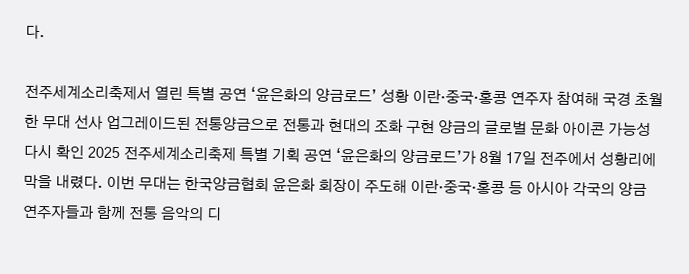다.

전주세계소리축제서 열린 특별 공연 ‘윤은화의 양금로드’ 성황 이란·중국·홍콩 연주자 참여해 국경 초월한 무대 선사 업그레이드된 전통양금으로 전통과 현대의 조화 구현 양금의 글로벌 문화 아이콘 가능성 다시 확인 2025 전주세계소리축제 특별 기획 공연 ‘윤은화의 양금로드’가 8월 17일 전주에서 성황리에 막을 내렸다. 이번 무대는 한국양금협회 윤은화 회장이 주도해 이란·중국·홍콩 등 아시아 각국의 양금 연주자들과 함께 전통 음악의 디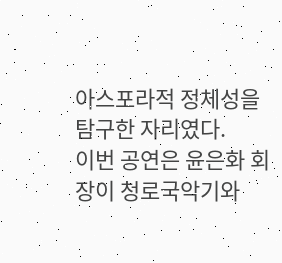아스포라적 정체성을 탐구한 자리였다.
이번 공연은 윤은화 회장이 청로국악기와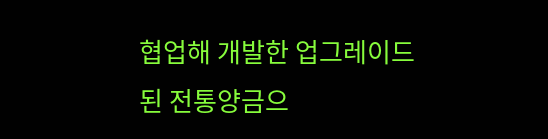협업해 개발한 업그레이드된 전통양금으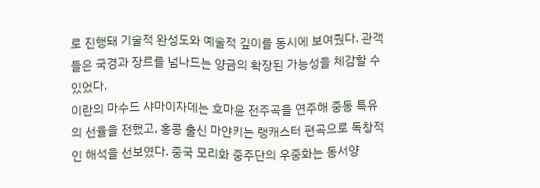로 진행돼 기술적 완성도와 예술적 깊이를 동시에 보여줬다. 관객들은 국경과 장르를 넘나드는 양금의 확장된 가능성을 체감할 수 있었다.
이란의 마수드 샤마이자데는 호마윤 전주곡을 연주해 중동 특유의 선율을 전했고, 홍콩 출신 마얀키는 랭캐스터 편곡으로 독창적인 해석을 선보였다. 중국 모리화 중주단의 우중화는 동서양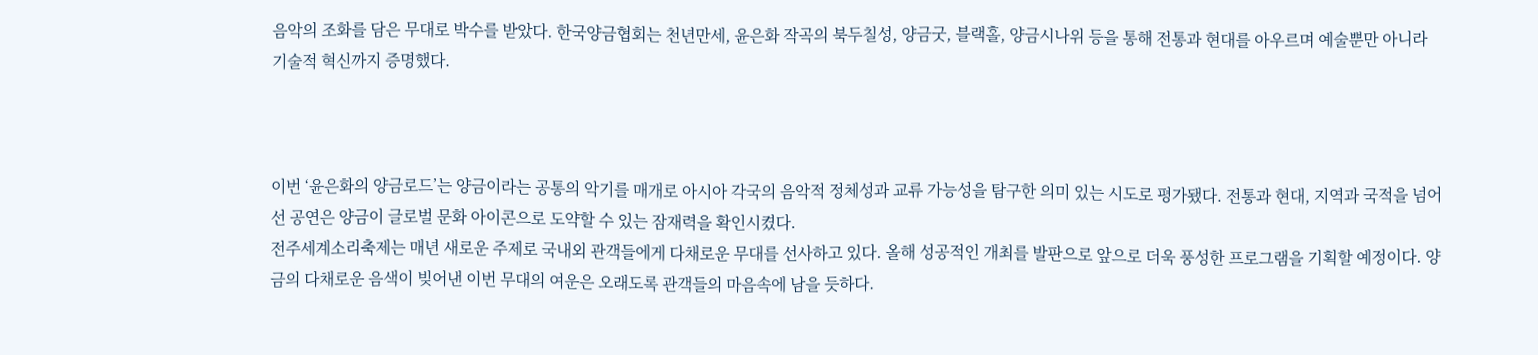음악의 조화를 담은 무대로 박수를 받았다. 한국양금협회는 천년만세, 윤은화 작곡의 북두칠성, 양금굿, 블랙홀, 양금시나위 등을 통해 전통과 현대를 아우르며 예술뿐만 아니라 기술적 혁신까지 증명했다.



이번 ‘윤은화의 양금로드’는 양금이라는 공통의 악기를 매개로 아시아 각국의 음악적 정체성과 교류 가능성을 탐구한 의미 있는 시도로 평가됐다. 전통과 현대, 지역과 국적을 넘어선 공연은 양금이 글로벌 문화 아이콘으로 도약할 수 있는 잠재력을 확인시켰다.
전주세계소리축제는 매년 새로운 주제로 국내외 관객들에게 다채로운 무대를 선사하고 있다. 올해 성공적인 개최를 발판으로 앞으로 더욱 풍성한 프로그램을 기획할 예정이다. 양금의 다채로운 음색이 빚어낸 이번 무대의 여운은 오래도록 관객들의 마음속에 남을 듯하다.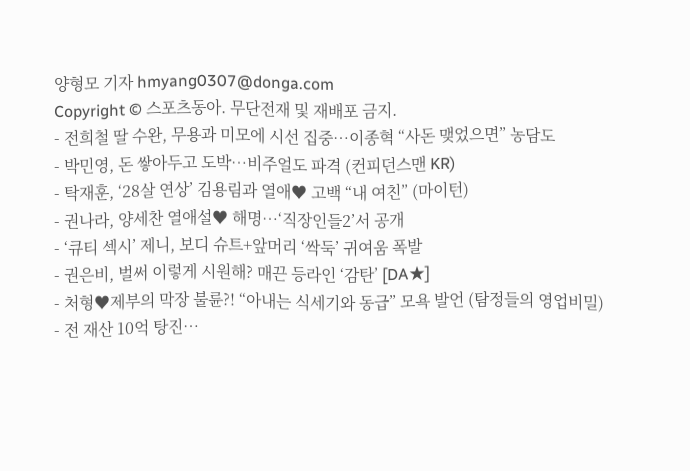양형모 기자 hmyang0307@donga.com
Copyright © 스포츠동아. 무단전재 및 재배포 금지.
- 전희철 딸 수완, 무용과 미모에 시선 집중…이종혁 “사돈 맺었으면” 농담도
- 박민영, 돈 쌓아두고 도박…비주얼도 파격 (컨피던스맨 KR)
- 탁재훈, ‘28살 연상’ 김용림과 열애♥ 고백 “내 여친” (마이턴)
- 권나라, 양세찬 열애설♥ 해명…‘직장인들2’서 공개
- ‘큐티 섹시’ 제니, 보디 슈트+앞머리 ‘싹둑’ 귀여움 폭발
- 권은비, 벌써 이렇게 시원해? 매끈 등라인 ‘감탄’ [DA★]
- 처형♥제부의 막장 불륜?! “아내는 식세기와 동급” 모욕 발언 (탐정들의 영업비밀)
- 전 재산 10억 탕진…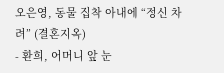오은영, 동물 집착 아내에 “정신 차려” (결혼지옥)
- 환희, 어머니 앞 눈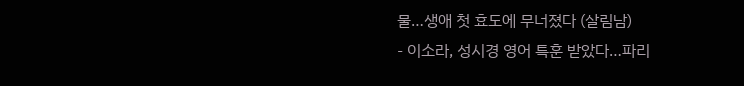물…생애 첫 효도에 무너졌다 (살림남)
- 이소라, 성시경 영어 특훈 받았다…파리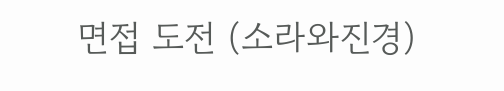면접 도전 (소라와진경)